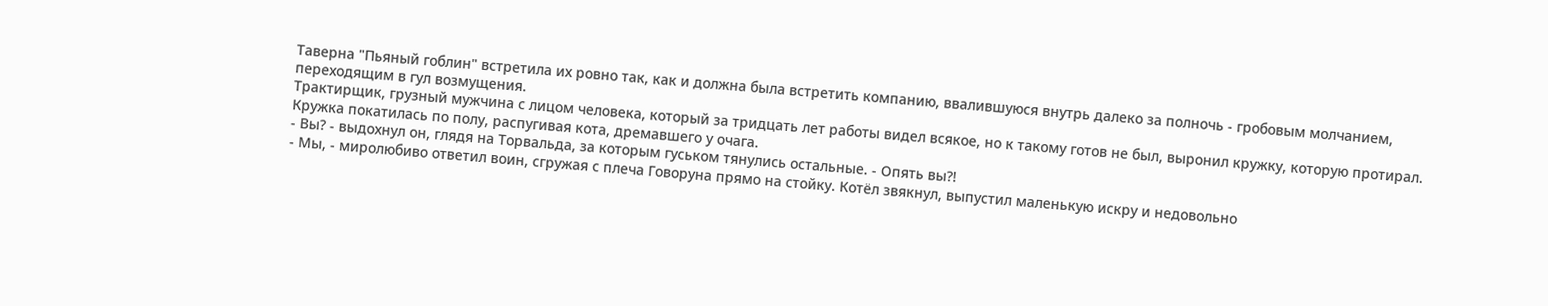Таверна "Пьяный гоблин" встретила их ровно так, как и должна была встретить компанию, ввалившуюся внутрь далеко за полночь - гробовым молчанием, переходящим в гул возмущения.
Трактирщик, грузный мужчина с лицом человека, который за тридцать лет работы видел всякое, но к такому готов не был, выронил кружку, которую протирал. Кружка покатилась по полу, распугивая кота, дремавшего у очага.
- Вы? - выдохнул он, глядя на Торвальда, за которым гуськом тянулись остальные. - Опять вы?!
- Мы, - миролюбиво ответил воин, сгружая с плеча Говоруна прямо на стойку. Котёл звякнул, выпустил маленькую искру и недовольно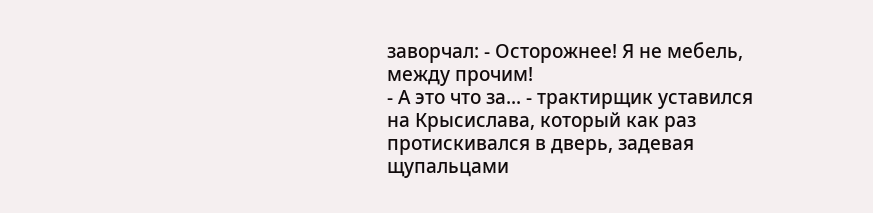заворчал: - Осторожнее! Я не мебель, между прочим!
- А это что за... - трактирщик уставился на Крысислава, который как раз протискивался в дверь, задевая щупальцами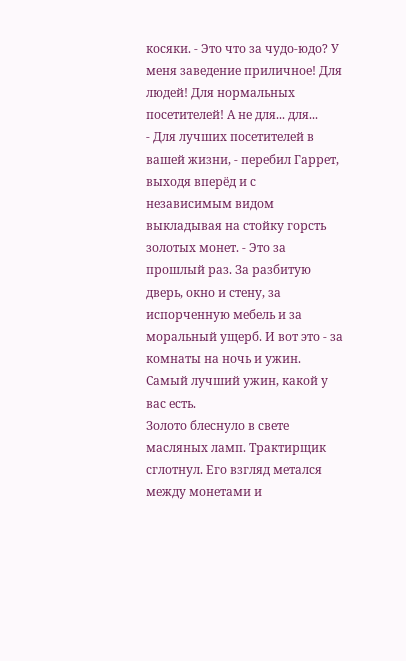косяки. - Это что за чудо-юдо? У меня заведение приличное! Для людей! Для нормальных посетителей! А не для... для...
- Для лучших посетителей в вашей жизни, - перебил Гаррет, выходя вперёд и с независимым видом выкладывая на стойку горсть золотых монет. - Это за прошлый раз. За разбитую дверь, окно и стену, за испорченную мебель и за моральный ущерб. И вот это - за комнаты на ночь и ужин. Самый лучший ужин, какой у вас есть.
Золото блеснуло в свете масляных ламп. Трактирщик сглотнул. Его взгляд метался между монетами и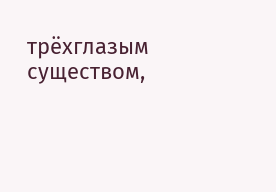трёхглазым существом,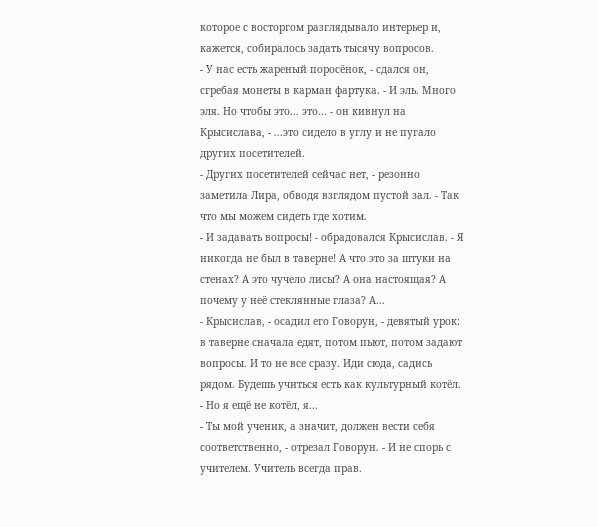которое с восторгом разглядывало интерьер и, кажется, собиралось задать тысячу вопросов.
- У нас есть жареный поросёнок, - сдался он, сгребая монеты в карман фартука. - И эль. Много эля. Но чтобы это... это... - он кивнул на Крысислава, - ...это сидело в углу и не пугало других посетителей.
- Других посетителей сейчас нет, - резонно заметила Лира, обводя взглядом пустой зал. - Так что мы можем сидеть где хотим.
- И задавать вопросы! - обрадовался Крысислав. - Я никогда не был в таверне! А что это за штуки на стенах? А это чучело лисы? А она настоящая? А почему у неё стеклянные глаза? А...
- Крысислав, - осадил его Говорун, - девятый урок: в таверне сначала едят, потом пьют, потом задают вопросы. И то не все сразу. Иди сюда, садись рядом. Будешь учиться есть как культурный котёл.
- Но я ещё не котёл, я...
- Ты мой ученик, а значит, должен вести себя соответственно, - отрезал Говорун. - И не спорь с учителем. Учитель всегда прав.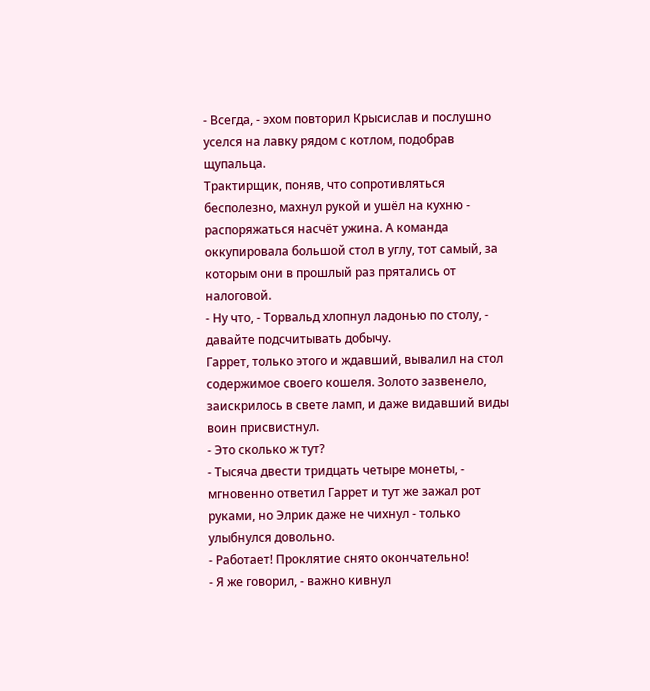- Всегда, - эхом повторил Крысислав и послушно уселся на лавку рядом с котлом, подобрав щупальца.
Трактирщик, поняв, что сопротивляться бесполезно, махнул рукой и ушёл на кухню - распоряжаться насчёт ужина. А команда оккупировала большой стол в углу, тот самый, за которым они в прошлый раз прятались от налоговой.
- Ну что, - Торвальд хлопнул ладонью по столу, - давайте подсчитывать добычу.
Гаррет, только этого и ждавший, вывалил на стол содержимое своего кошеля. Золото зазвенело, заискрилось в свете ламп, и даже видавший виды воин присвистнул.
- Это сколько ж тут?
- Тысяча двести тридцать четыре монеты, - мгновенно ответил Гаррет и тут же зажал рот руками, но Элрик даже не чихнул - только улыбнулся довольно.
- Работает! Проклятие снято окончательно!
- Я же говорил, - важно кивнул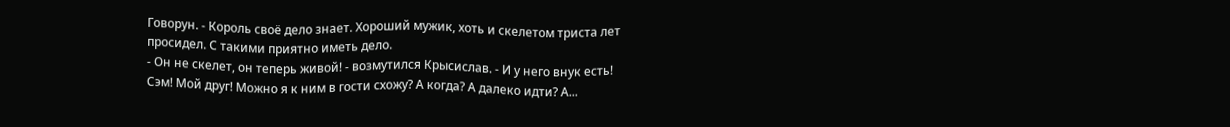Говорун. - Король своё дело знает. Хороший мужик, хоть и скелетом триста лет просидел. С такими приятно иметь дело.
- Он не скелет, он теперь живой! - возмутился Крысислав. - И у него внук есть! Сэм! Мой друг! Можно я к ним в гости схожу? А когда? А далеко идти? А...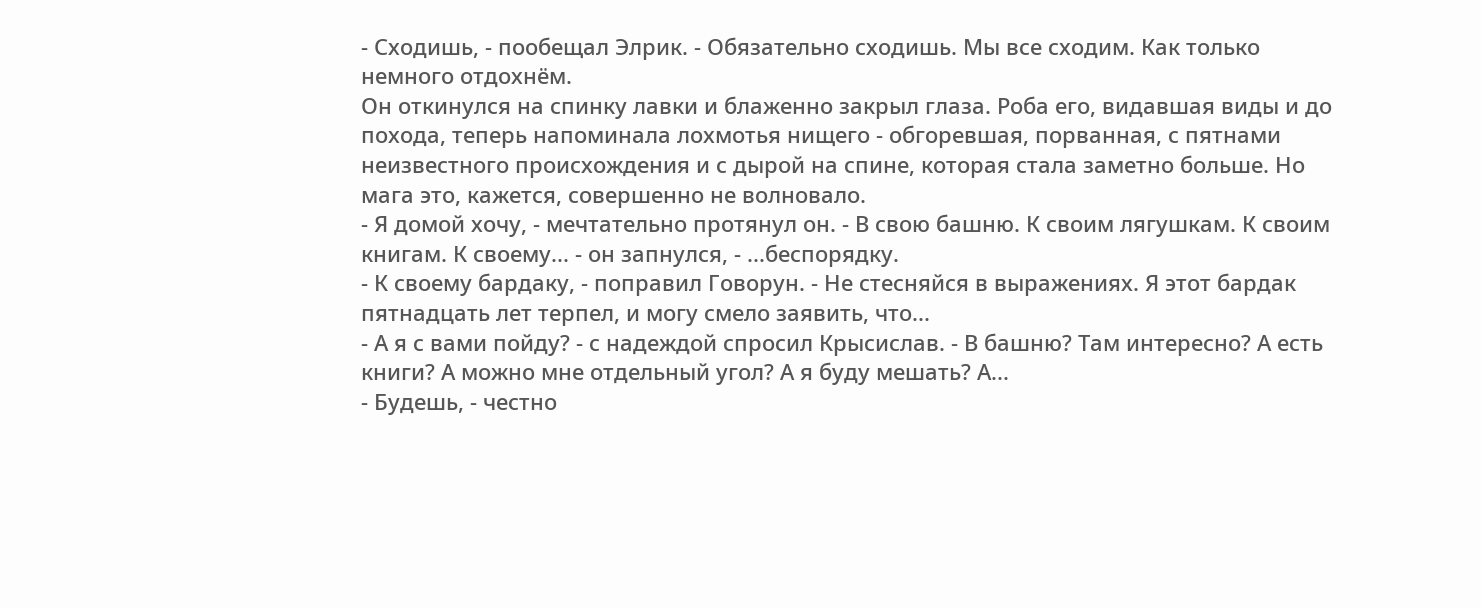- Сходишь, - пообещал Элрик. - Обязательно сходишь. Мы все сходим. Как только немного отдохнём.
Он откинулся на спинку лавки и блаженно закрыл глаза. Роба его, видавшая виды и до похода, теперь напоминала лохмотья нищего - обгоревшая, порванная, с пятнами неизвестного происхождения и с дырой на спине, которая стала заметно больше. Но мага это, кажется, совершенно не волновало.
- Я домой хочу, - мечтательно протянул он. - В свою башню. К своим лягушкам. К своим книгам. К своему... - он запнулся, - ...беспорядку.
- К своему бардаку, - поправил Говорун. - Не стесняйся в выражениях. Я этот бардак пятнадцать лет терпел, и могу смело заявить, что...
- А я с вами пойду? - с надеждой спросил Крысислав. - В башню? Там интересно? А есть книги? А можно мне отдельный угол? А я буду мешать? А...
- Будешь, - честно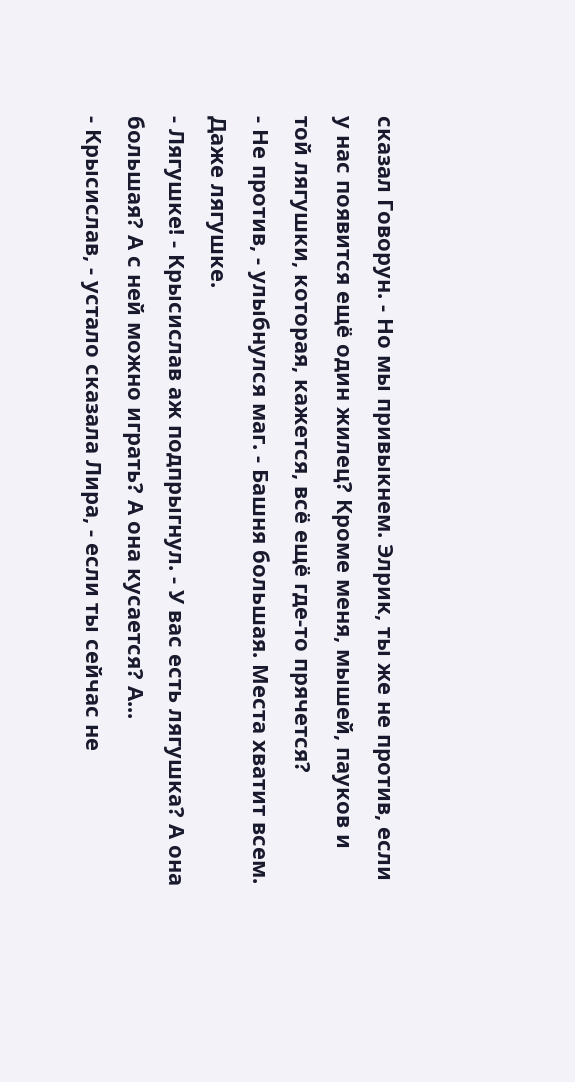сказал Говорун. - Но мы привыкнем. Элрик, ты же не против, если у нас появится ещё один жилец? Кроме меня, мышей, пауков и той лягушки, которая, кажется, всё ещё где-то прячется?
- Не против, - улыбнулся маг. - Башня большая. Места хватит всем. Даже лягушке.
- Лягушке! - Крысислав аж подпрыгнул. - У вас есть лягушка? А она большая? А с ней можно играть? А она кусается? А...
- Крысислав, - устало сказала Лира, - если ты сейчас не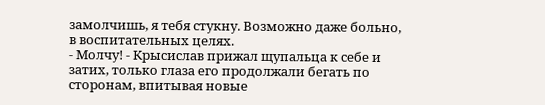замолчишь, я тебя стукну. Возможно даже больно, в воспитательных целях.
- Молчу! - Крысислав прижал щупальца к себе и затих, только глаза его продолжали бегать по сторонам, впитывая новые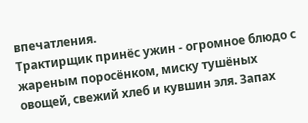впечатления.
Трактирщик принёс ужин - огромное блюдо с жареным поросёнком, миску тушёных овощей, свежий хлеб и кувшин эля. Запах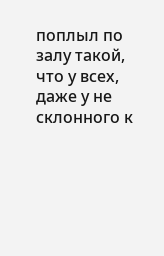поплыл по залу такой, что у всех, даже у не склонного к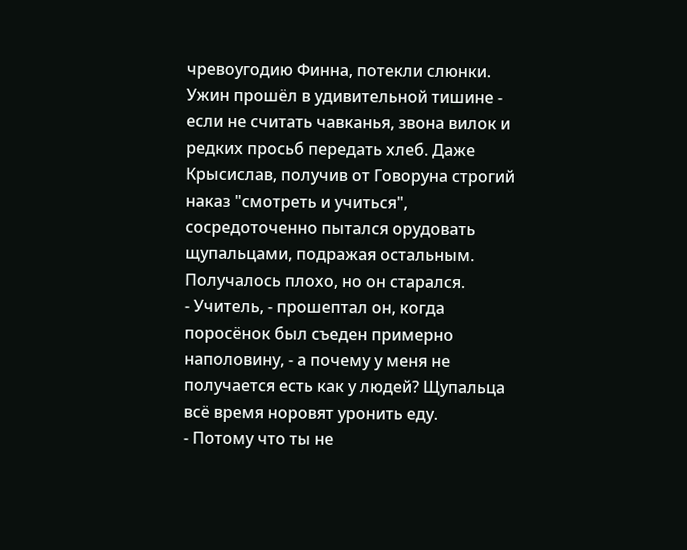чревоугодию Финна, потекли слюнки.
Ужин прошёл в удивительной тишине - если не считать чавканья, звона вилок и редких просьб передать хлеб. Даже Крысислав, получив от Говоруна строгий наказ "смотреть и учиться", сосредоточенно пытался орудовать щупальцами, подражая остальным. Получалось плохо, но он старался.
- Учитель, - прошептал он, когда поросёнок был съеден примерно наполовину, - а почему у меня не получается есть как у людей? Щупальца всё время норовят уронить еду.
- Потому что ты не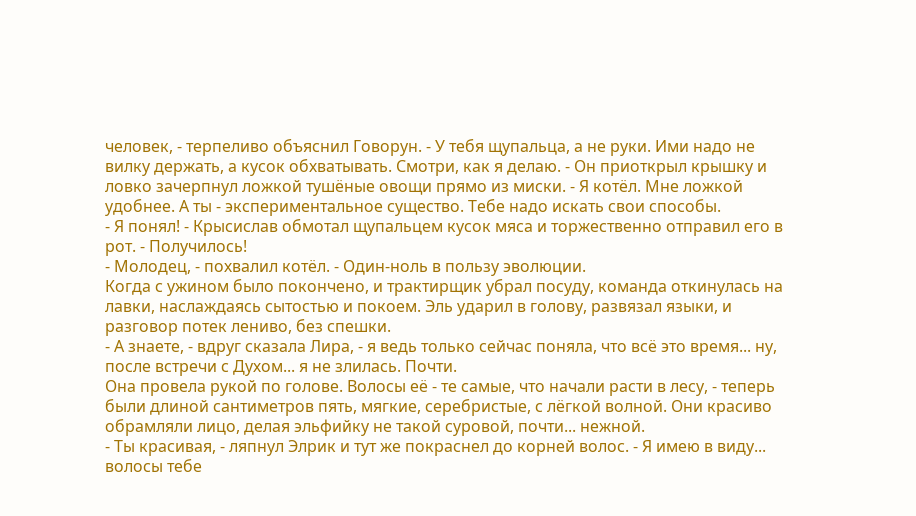человек, - терпеливо объяснил Говорун. - У тебя щупальца, а не руки. Ими надо не вилку держать, а кусок обхватывать. Смотри, как я делаю. - Он приоткрыл крышку и ловко зачерпнул ложкой тушёные овощи прямо из миски. - Я котёл. Мне ложкой удобнее. А ты - экспериментальное существо. Тебе надо искать свои способы.
- Я понял! - Крысислав обмотал щупальцем кусок мяса и торжественно отправил его в рот. - Получилось!
- Молодец, - похвалил котёл. - Один-ноль в пользу эволюции.
Когда с ужином было покончено, и трактирщик убрал посуду, команда откинулась на лавки, наслаждаясь сытостью и покоем. Эль ударил в голову, развязал языки, и разговор потек лениво, без спешки.
- А знаете, - вдруг сказала Лира, - я ведь только сейчас поняла, что всё это время... ну, после встречи с Духом... я не злилась. Почти.
Она провела рукой по голове. Волосы её - те самые, что начали расти в лесу, - теперь были длиной сантиметров пять, мягкие, серебристые, с лёгкой волной. Они красиво обрамляли лицо, делая эльфийку не такой суровой, почти... нежной.
- Ты красивая, - ляпнул Элрик и тут же покраснел до корней волос. - Я имею в виду... волосы тебе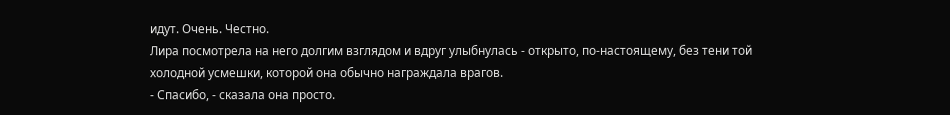идут. Очень. Честно.
Лира посмотрела на него долгим взглядом и вдруг улыбнулась - открыто, по-настоящему, без тени той холодной усмешки, которой она обычно награждала врагов.
- Спасибо, - сказала она просто.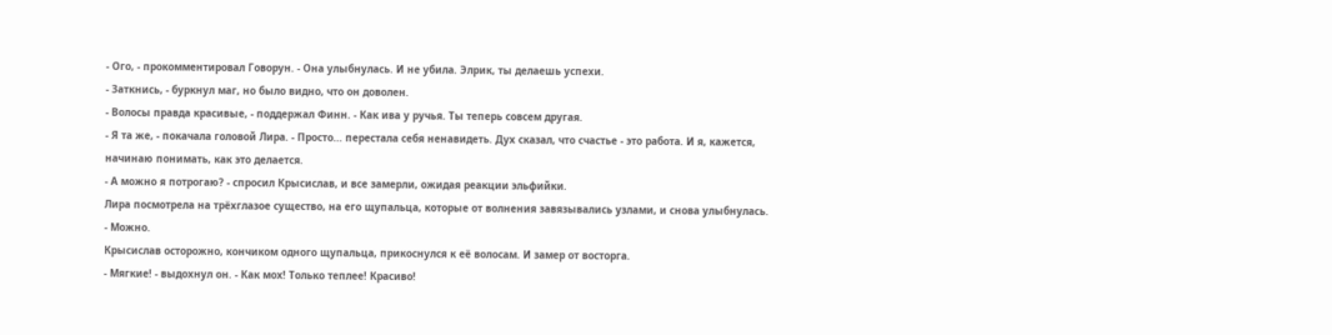- Ого, - прокомментировал Говорун. - Она улыбнулась. И не убила. Элрик, ты делаешь успехи.
- Заткнись, - буркнул маг, но было видно, что он доволен.
- Волосы правда красивые, - поддержал Финн. - Как ива у ручья. Ты теперь совсем другая.
- Я та же, - покачала головой Лира. - Просто... перестала себя ненавидеть. Дух сказал, что счастье - это работа. И я, кажется, начинаю понимать, как это делается.
- А можно я потрогаю? - спросил Крысислав, и все замерли, ожидая реакции эльфийки.
Лира посмотрела на трёхглазое существо, на его щупальца, которые от волнения завязывались узлами, и снова улыбнулась.
- Можно.
Крысислав осторожно, кончиком одного щупальца, прикоснулся к её волосам. И замер от восторга.
- Мягкие! - выдохнул он. - Как мох! Только теплее! Красиво!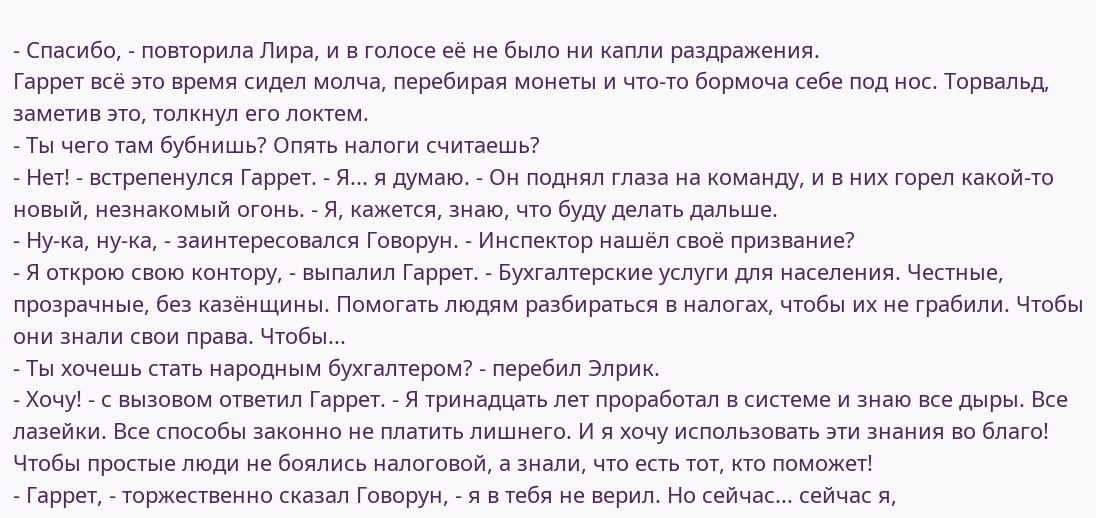- Спасибо, - повторила Лира, и в голосе её не было ни капли раздражения.
Гаррет всё это время сидел молча, перебирая монеты и что-то бормоча себе под нос. Торвальд, заметив это, толкнул его локтем.
- Ты чего там бубнишь? Опять налоги считаешь?
- Нет! - встрепенулся Гаррет. - Я... я думаю. - Он поднял глаза на команду, и в них горел какой-то новый, незнакомый огонь. - Я, кажется, знаю, что буду делать дальше.
- Ну-ка, ну-ка, - заинтересовался Говорун. - Инспектор нашёл своё призвание?
- Я открою свою контору, - выпалил Гаррет. - Бухгалтерские услуги для населения. Честные, прозрачные, без казёнщины. Помогать людям разбираться в налогах, чтобы их не грабили. Чтобы они знали свои права. Чтобы...
- Ты хочешь стать народным бухгалтером? - перебил Элрик.
- Хочу! - с вызовом ответил Гаррет. - Я тринадцать лет проработал в системе и знаю все дыры. Все лазейки. Все способы законно не платить лишнего. И я хочу использовать эти знания во благо! Чтобы простые люди не боялись налоговой, а знали, что есть тот, кто поможет!
- Гаррет, - торжественно сказал Говорун, - я в тебя не верил. Но сейчас... сейчас я,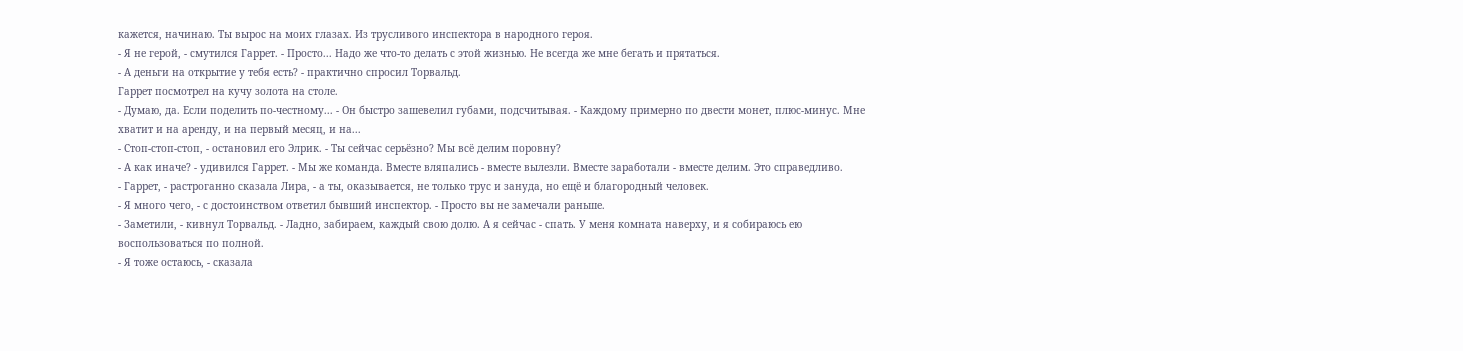кажется, начинаю. Ты вырос на моих глазах. Из трусливого инспектора в народного героя.
- Я не герой, - смутился Гаррет. - Просто... Надо же что-то делать с этой жизнью. Не всегда же мне бегать и прятаться.
- А деньги на открытие у тебя есть? - практично спросил Торвальд.
Гаррет посмотрел на кучу золота на столе.
- Думаю, да. Если поделить по-честному... - Он быстро зашевелил губами, подсчитывая. - Каждому примерно по двести монет, плюс-минус. Мне хватит и на аренду, и на первый месяц, и на...
- Стоп-стоп-стоп, - остановил его Элрик. - Ты сейчас серьёзно? Мы всё делим поровну?
- А как иначе? - удивился Гаррет. - Мы же команда. Вместе вляпались - вместе вылезли. Вместе заработали - вместе делим. Это справедливо.
- Гаррет, - растроганно сказала Лира, - а ты, оказывается, не только трус и зануда, но ещё и благородный человек.
- Я много чего, - с достоинством ответил бывший инспектор. - Просто вы не замечали раньше.
- Заметили, - кивнул Торвальд. - Ладно, забираем, каждый свою долю. А я сейчас - спать. У меня комната наверху, и я собираюсь ею воспользоваться по полной.
- Я тоже остаюсь, - сказала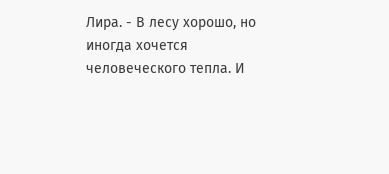Лира. - В лесу хорошо, но иногда хочется человеческого тепла. И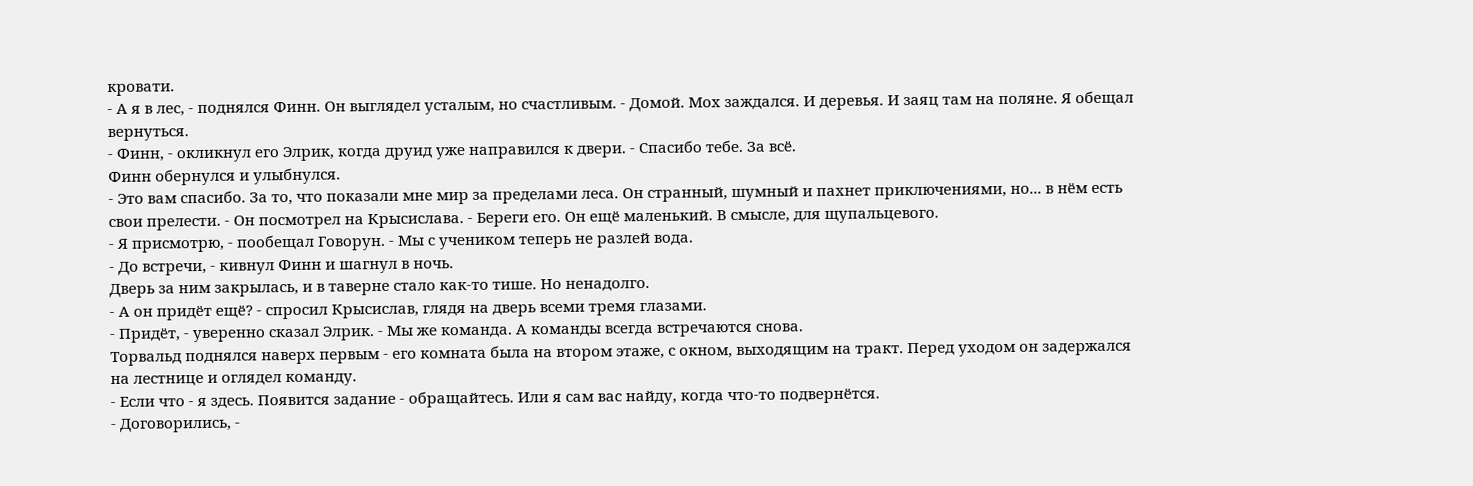кровати.
- А я в лес, - поднялся Финн. Он выглядел усталым, но счастливым. - Домой. Мох заждался. И деревья. И заяц там на поляне. Я обещал вернуться.
- Финн, - окликнул его Элрик, когда друид уже направился к двери. - Спасибо тебе. За всё.
Финн обернулся и улыбнулся.
- Это вам спасибо. За то, что показали мне мир за пределами леса. Он странный, шумный и пахнет приключениями, но... в нём есть свои прелести. - Он посмотрел на Крысислава. - Береги его. Он ещё маленький. В смысле, для щупальцевого.
- Я присмотрю, - пообещал Говорун. - Мы с учеником теперь не разлей вода.
- До встречи, - кивнул Финн и шагнул в ночь.
Дверь за ним закрылась, и в таверне стало как-то тише. Но ненадолго.
- А он придёт ещё? - спросил Крысислав, глядя на дверь всеми тремя глазами.
- Придёт, - уверенно сказал Элрик. - Мы же команда. А команды всегда встречаются снова.
Торвальд поднялся наверх первым - его комната была на втором этаже, с окном, выходящим на тракт. Перед уходом он задержался на лестнице и оглядел команду.
- Если что - я здесь. Появится задание - обращайтесь. Или я сам вас найду, когда что-то подвернётся.
- Договорились, -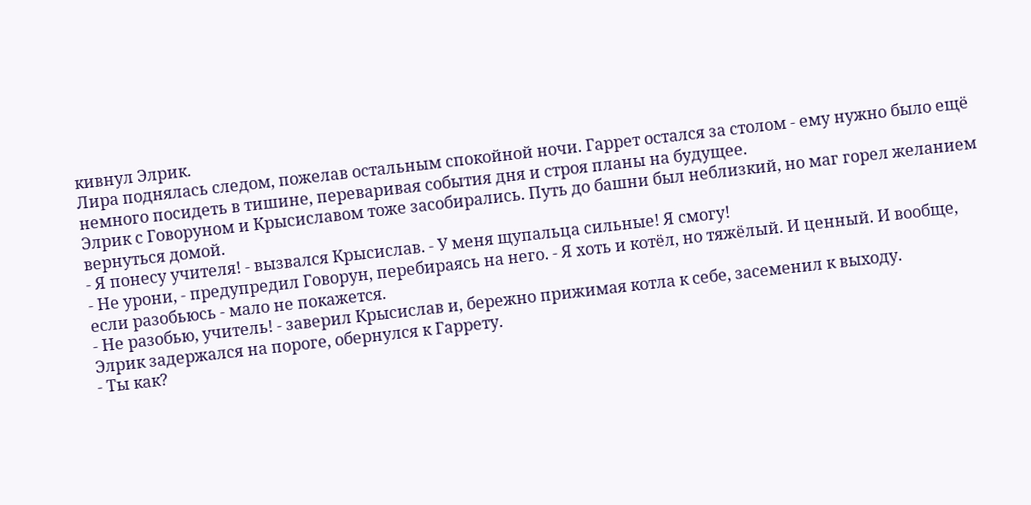кивнул Элрик.
Лира поднялась следом, пожелав остальным спокойной ночи. Гаррет остался за столом - ему нужно было ещё немного посидеть в тишине, переваривая события дня и строя планы на будущее.
Элрик с Говоруном и Крысиславом тоже засобирались. Путь до башни был неблизкий, но маг горел желанием вернуться домой.
- Я понесу учителя! - вызвался Крысислав. - У меня щупальца сильные! Я смогу!
- Не урони, - предупредил Говорун, перебираясь на него. - Я хоть и котёл, но тяжёлый. И ценный. И вообще, если разобьюсь - мало не покажется.
- Не разобью, учитель! - заверил Крысислав и, бережно прижимая котла к себе, засеменил к выходу.
Элрик задержался на пороге, обернулся к Гаррету.
- Ты как?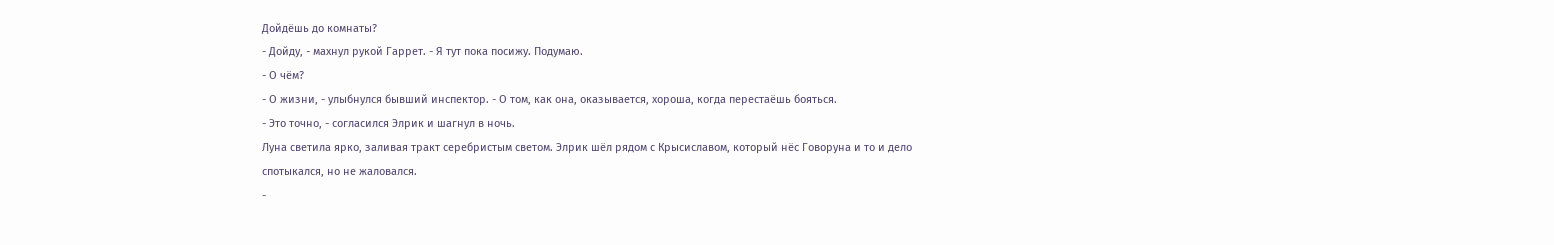Дойдёшь до комнаты?
- Дойду, - махнул рукой Гаррет. - Я тут пока посижу. Подумаю.
- О чём?
- О жизни, - улыбнулся бывший инспектор. - О том, как она, оказывается, хороша, когда перестаёшь бояться.
- Это точно, - согласился Элрик и шагнул в ночь.
Луна светила ярко, заливая тракт серебристым светом. Элрик шёл рядом с Крысиславом, который нёс Говоруна и то и дело спотыкался, но не жаловался.
-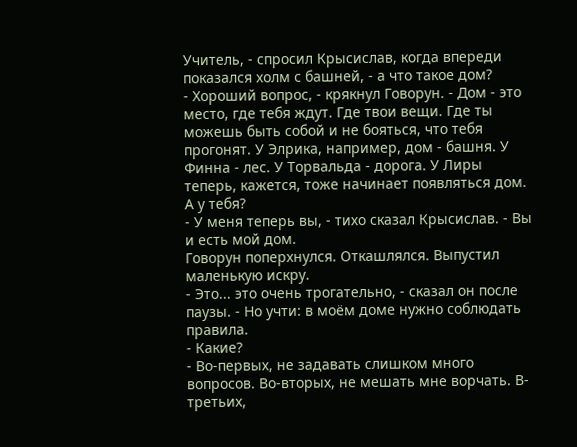Учитель, - спросил Крысислав, когда впереди показался холм с башней, - а что такое дом?
- Хороший вопрос, - крякнул Говорун. - Дом - это место, где тебя ждут. Где твои вещи. Где ты можешь быть собой и не бояться, что тебя прогонят. У Элрика, например, дом - башня. У Финна - лес. У Торвальда - дорога. У Лиры теперь, кажется, тоже начинает появляться дом. А у тебя?
- У меня теперь вы, - тихо сказал Крысислав. - Вы и есть мой дом.
Говорун поперхнулся. Откашлялся. Выпустил маленькую искру.
- Это... это очень трогательно, - сказал он после паузы. - Но учти: в моём доме нужно соблюдать правила.
- Какие?
- Во-первых, не задавать слишком много вопросов. Во-вторых, не мешать мне ворчать. В-третьих,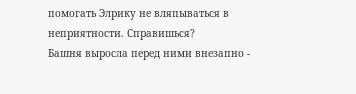помогать Элрику не вляпываться в неприятности. Справишься?
Башня выросла перед ними внезапно -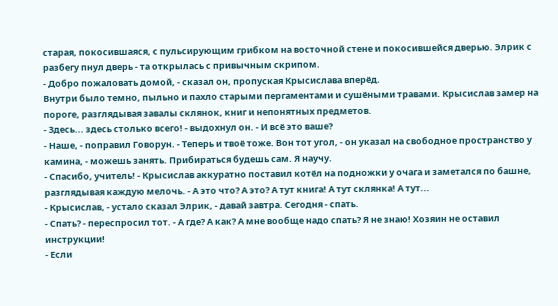старая, покосившаяся, с пульсирующим грибком на восточной стене и покосившейся дверью. Элрик с разбегу пнул дверь - та открылась с привычным скрипом.
- Добро пожаловать домой, - сказал он, пропуская Крысислава вперёд.
Внутри было темно, пыльно и пахло старыми пергаментами и сушёными травами. Крысислав замер на пороге, разглядывая завалы склянок, книг и непонятных предметов.
- Здесь... здесь столько всего! - выдохнул он. - И всё это ваше?
- Наше, - поправил Говорун. - Теперь и твоё тоже. Вон тот угол, - он указал на свободное пространство у камина, - можешь занять. Прибираться будешь сам. Я научу.
- Спасибо, учитель! - Крысислав аккуратно поставил котёл на подножки у очага и заметался по башне, разглядывая каждую мелочь. - А это что? А это? А тут книга! А тут склянка! А тут...
- Крысислав, - устало сказал Элрик, - давай завтра. Сегодня - спать.
- Спать? - переспросил тот. - А где? А как? А мне вообще надо спать? Я не знаю! Хозяин не оставил инструкции!
- Если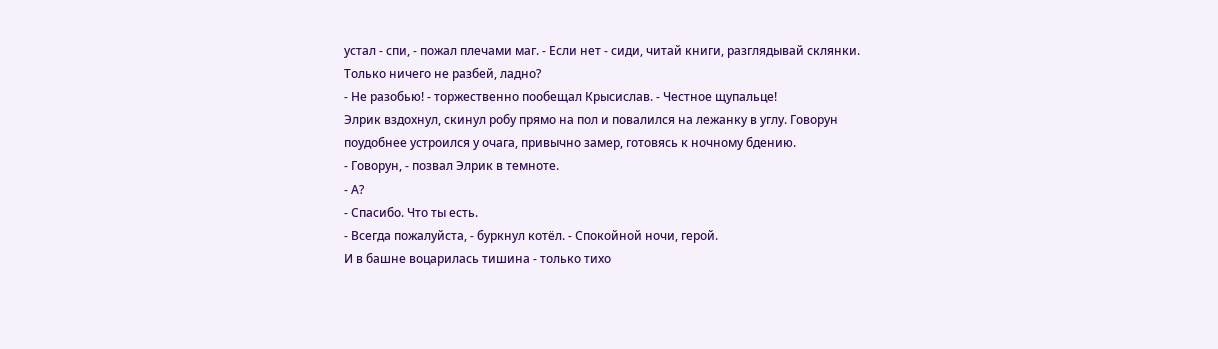устал - спи, - пожал плечами маг. - Если нет - сиди, читай книги, разглядывай склянки. Только ничего не разбей, ладно?
- Не разобью! - торжественно пообещал Крысислав. - Честное щупальце!
Элрик вздохнул, скинул робу прямо на пол и повалился на лежанку в углу. Говорун поудобнее устроился у очага, привычно замер, готовясь к ночному бдению.
- Говорун, - позвал Элрик в темноте.
- А?
- Спасибо. Что ты есть.
- Всегда пожалуйста, - буркнул котёл. - Спокойной ночи, герой.
И в башне воцарилась тишина - только тихо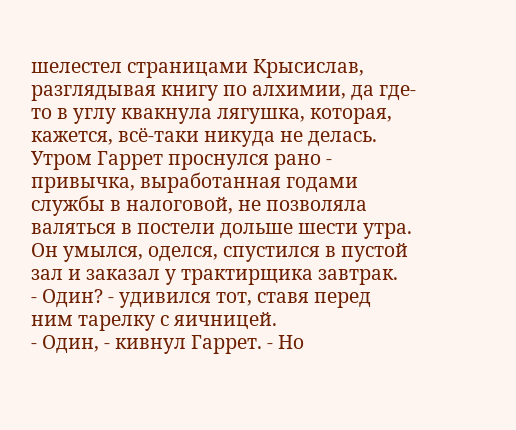шелестел страницами Крысислав, разглядывая книгу по алхимии, да где-то в углу квакнула лягушка, которая, кажется, всё-таки никуда не делась.
Утром Гаррет проснулся рано - привычка, выработанная годами службы в налоговой, не позволяла валяться в постели дольше шести утра. Он умылся, оделся, спустился в пустой зал и заказал у трактирщика завтрак.
- Один? - удивился тот, ставя перед ним тарелку с яичницей.
- Один, - кивнул Гаррет. - Но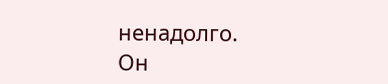ненадолго.
Он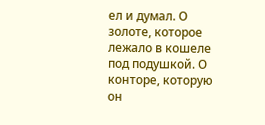ел и думал. О золоте, которое лежало в кошеле под подушкой. О конторе, которую он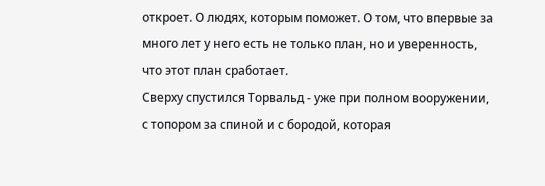откроет. О людях, которым поможет. О том, что впервые за много лет у него есть не только план, но и уверенность, что этот план сработает.
Сверху спустился Торвальд - уже при полном вооружении, с топором за спиной и с бородой, которая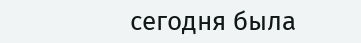сегодня была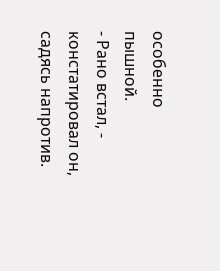особенно пышной.
- Рано встал, - констатировал он, садясь напротив.